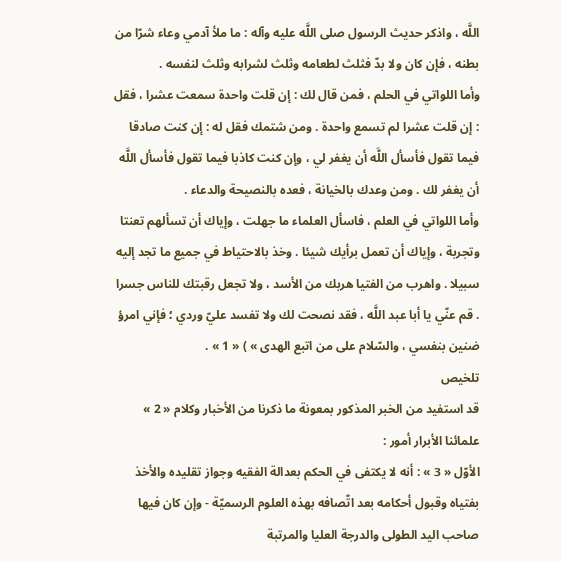اللَّه ، واذكر حديث الرسول صلى اللَّه عليه وآله : ما ملأ آدمي وعاء شرّا من بطنه ، فإن كان ولا بدّ فثلث لطعامه وثلث لشرابه وثلث لنفسه .
وأما اللواتي في الحلم ، فمن قال لك : إن قلت واحدة سمعت عشرا ، فقل : إن قلت عشرا لم تسمع واحدة . ومن شتمك فقل له : إن كنت صادقا فيما تقول فأسأل اللَّه أن يغفر لي ، وإن كنت كاذبا فيما تقول فأسأل اللَّه أن يغفر لك . ومن وعدك بالخيانة ، فعده بالنصيحة والدعاء .
وأما اللواتي في العلم ، فاسأل العلماء ما جهلت ، وإياك أن تسألهم تعنتا وتجربة ، وإياك أن تعمل برأيك شيئا . وخذ بالاحتياط في جميع ما تجد إليه سبيلا . واهرب من الفتيا هربك من الأسد ، ولا تجعل رقبتك للناس جسرا . قم عنّي يا أبا عبد اللَّه ، فقد نصحت لك ولا تفسد عليّ وردي ؛ فإني امرؤ ضنين بنفسي ، والسّلام على من اتبع الهدى » ) « 1 » .
تلخيص
قد استفيد من الخبر المذكور بمعونة ما ذكرنا من الأخبار وكلام « 2 » علمائنا الأبرار أمور :
الأوّل « 3 » : أنه لا يكتفى في الحكم بعدالة الفقيه وجواز تقليده والأخذ بفتياه وقبول أحكامه بعد اتّصافه بهذه العلوم الرسميّة - وإن كان فيها صاحب اليد الطولى والدرجة العليا والمرتبة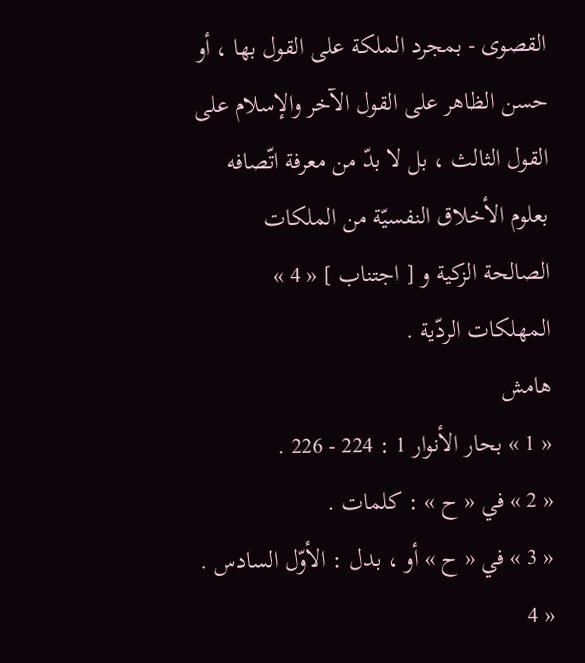القصوى - بمجرد الملكة على القول بها ، أو حسن الظاهر على القول الآخر والإسلام على القول الثالث ، بل لا بدّ من معرفة اتّصافه بعلوم الأخلاق النفسيّة من الملكات الصالحة الزكية و [ اجتناب ] « 4 » المهلكات الردّية .
هامش
« 1 » بحار الأنوار 1 : 224 - 226 .
« 2 » في « ح » : كلمات .
« 3 » في « ح » أو ، بدل : الأوّل السادس .
« 4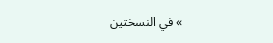» في النسختين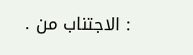: الاجتناب من .